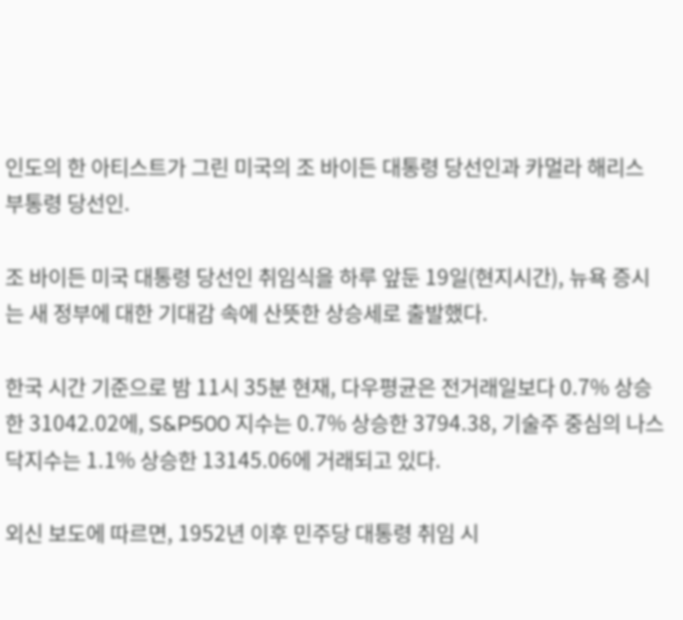인도의 한 아티스트가 그린 미국의 조 바이든 대통령 당선인과 카멀라 해리스 부통령 당선인.

조 바이든 미국 대통령 당선인 취임식을 하루 앞둔 19일(현지시간), 뉴욕 증시는 새 정부에 대한 기대감 속에 산뜻한 상승세로 출발했다.

한국 시간 기준으로 밤 11시 35분 현재, 다우평균은 전거래일보다 0.7% 상승한 31042.02에, S&P500 지수는 0.7% 상승한 3794.38, 기술주 중심의 나스닥지수는 1.1% 상승한 13145.06에 거래되고 있다.

외신 보도에 따르면, 1952년 이후 민주당 대통령 취임 시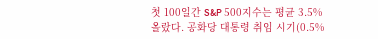첫 100일간 S&P 500지수는 평균 3.5% 올랐다. 공화당 대통령 취임 시기(0.5%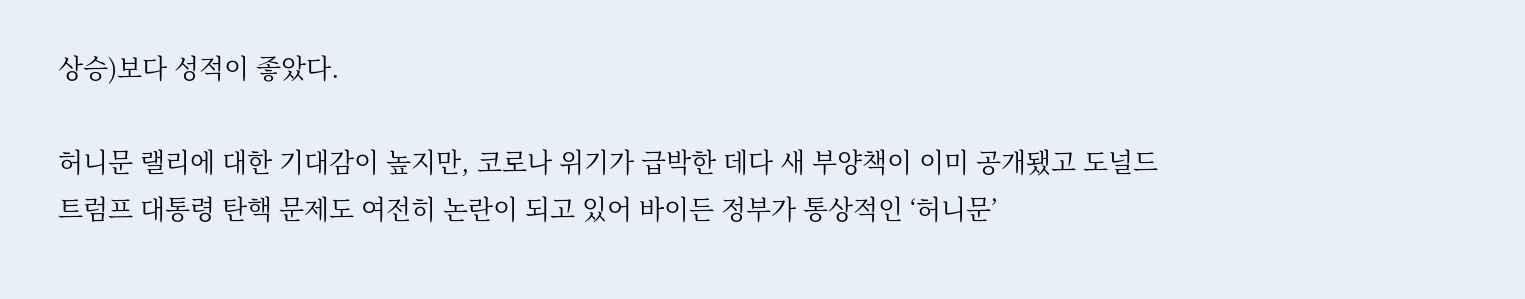상승)보다 성적이 좋았다.

허니문 랠리에 대한 기대감이 높지만, 코로나 위기가 급박한 데다 새 부양책이 이미 공개됐고 도널드 트럼프 대통령 탄핵 문제도 여전히 논란이 되고 있어 바이든 정부가 통상적인 ‘허니문’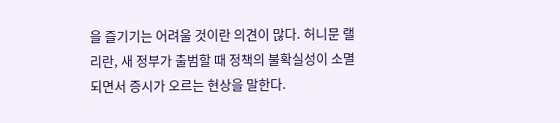을 즐기기는 어려울 것이란 의견이 많다. 허니문 랠리란, 새 정부가 출범할 때 정책의 불확실성이 소멸되면서 증시가 오르는 현상을 말한다.